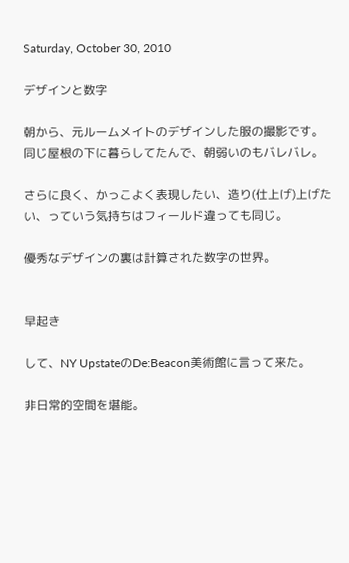Saturday, October 30, 2010

デザインと数字

朝から、元ルームメイトのデザインした服の撮影です。 同じ屋根の下に暮らしてたんで、朝弱いのもバレバレ。

さらに良く、かっこよく表現したい、造り(仕上げ)上げたい、っていう気持ちはフィールド違っても同じ。

優秀なデザインの裏は計算された数字の世界。


早起き

して、NY UpstateのDe:Beacon美術館に言って来た。

非日常的空間を堪能。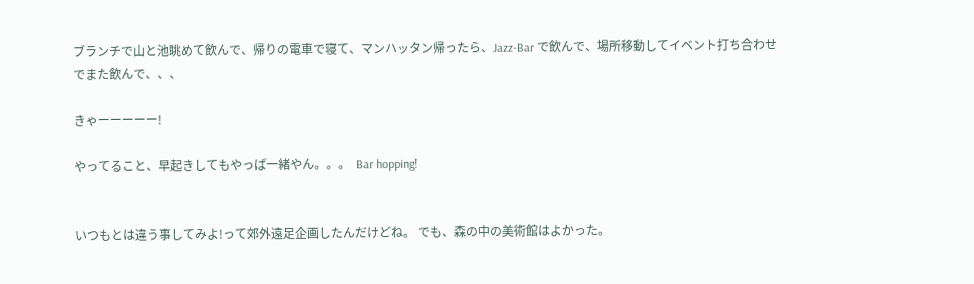ブランチで山と池眺めて飲んで、帰りの電車で寝て、マンハッタン帰ったら、Jazz-Bar で飲んで、場所移動してイベント打ち合わせでまた飲んで、、、

きゃーーーーー!

やってること、早起きしてもやっぱ一緒やん。。。  Bar hopping!


いつもとは違う事してみよ!って郊外遠足企画したんだけどね。 でも、森の中の美術館はよかった。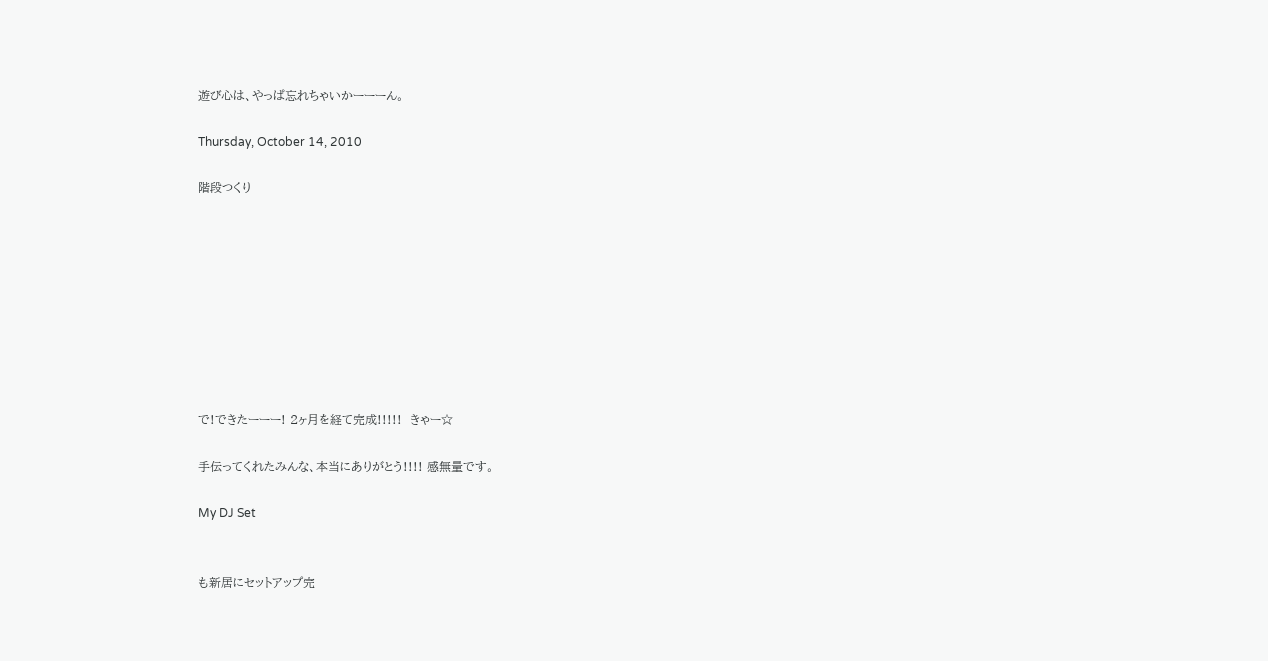遊び心は、やっぱ忘れちゃいかーーーん。

Thursday, October 14, 2010

階段つくり









で!できたーーー! 2ヶ月を経て完成!!!!!  きゃー☆

手伝ってくれたみんな、本当にありがとう!!!! 感無量です。

My DJ Set


も新居にセットアップ完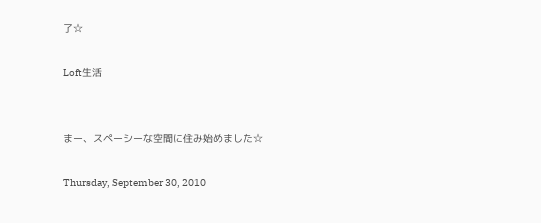了☆

Loft生活


まー、スペーシーな空間に住み始めました☆

Thursday, September 30, 2010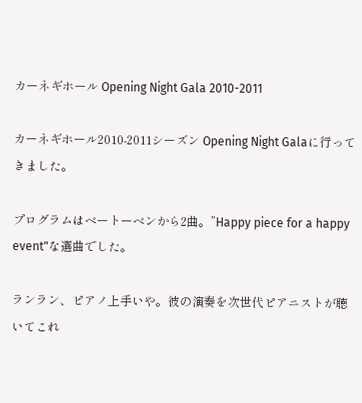カーネギホール Opening Night Gala 2010-2011

カーネギホール2010-2011シーズン Opening Night Galaに行ってきました。

プログラムはベートーベンから2曲。”Happy piece for a happy event"な選曲でした。

ランラン、ピアノ上手いや。彼の演奏を次世代ピアニストが聴いてこれ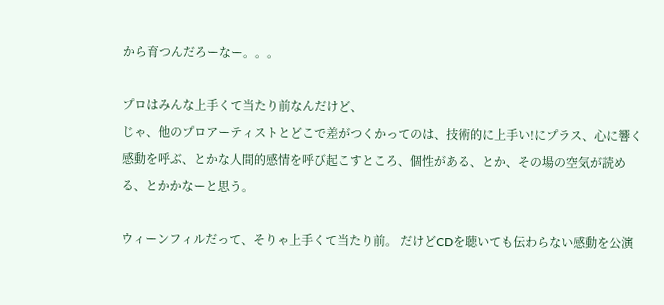から育つんだろーなー。。。

プロはみんな上手くて当たり前なんだけど、
じゃ、他のプロアーティストとどこで差がつくかってのは、技術的に上手い!にプラス、心に響く感動を呼ぶ、とかな人間的感情を呼び起こすところ、個性がある、とか、その場の空気が読める、とかかなーと思う。

ウィーンフィルだって、そりゃ上手くて当たり前。 だけどCDを聴いても伝わらない感動を公演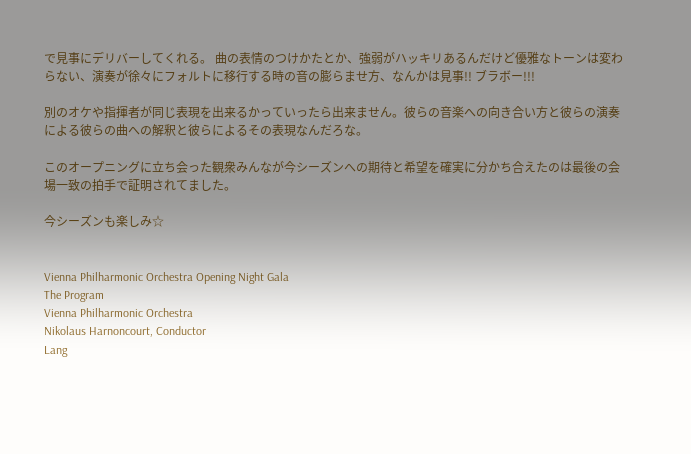で見事にデリバーしてくれる。 曲の表情のつけかたとか、強弱がハッキリあるんだけど優雅なトーンは変わらない、演奏が徐々にフォルトに移行する時の音の膨らませ方、なんかは見事!! ブラボー!!!

別のオケや指揮者が同じ表現を出来るかっていったら出来ません。彼らの音楽への向き合い方と彼らの演奏による彼らの曲への解釈と彼らによるその表現なんだろな。

このオープニングに立ち会った観衆みんなが今シーズンへの期待と希望を確実に分かち合えたのは最後の会場一致の拍手で証明されてました。

今シーズンも楽しみ☆


Vienna Philharmonic Orchestra Opening Night Gala
The Program
Vienna Philharmonic Orchestra
Nikolaus Harnoncourt, Conductor
Lang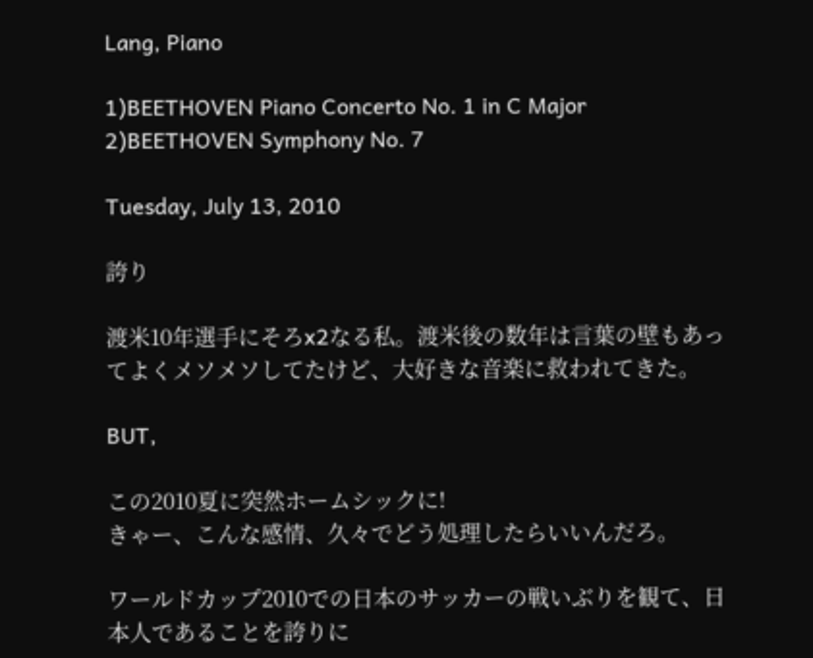Lang, Piano

1)BEETHOVEN Piano Concerto No. 1 in C Major
2)BEETHOVEN Symphony No. 7

Tuesday, July 13, 2010

誇り

渡米10年選手にそろx2なる私。渡米後の数年は言葉の壁もあってよくメソメソしてたけど、大好きな音楽に救われてきた。

BUT,

この2010夏に突然ホームシックに!
きゃー、こんな感情、久々でどう処理したらいいんだろ。

ワールドカップ2010での日本のサッカーの戦いぶりを観て、日本人であることを誇りに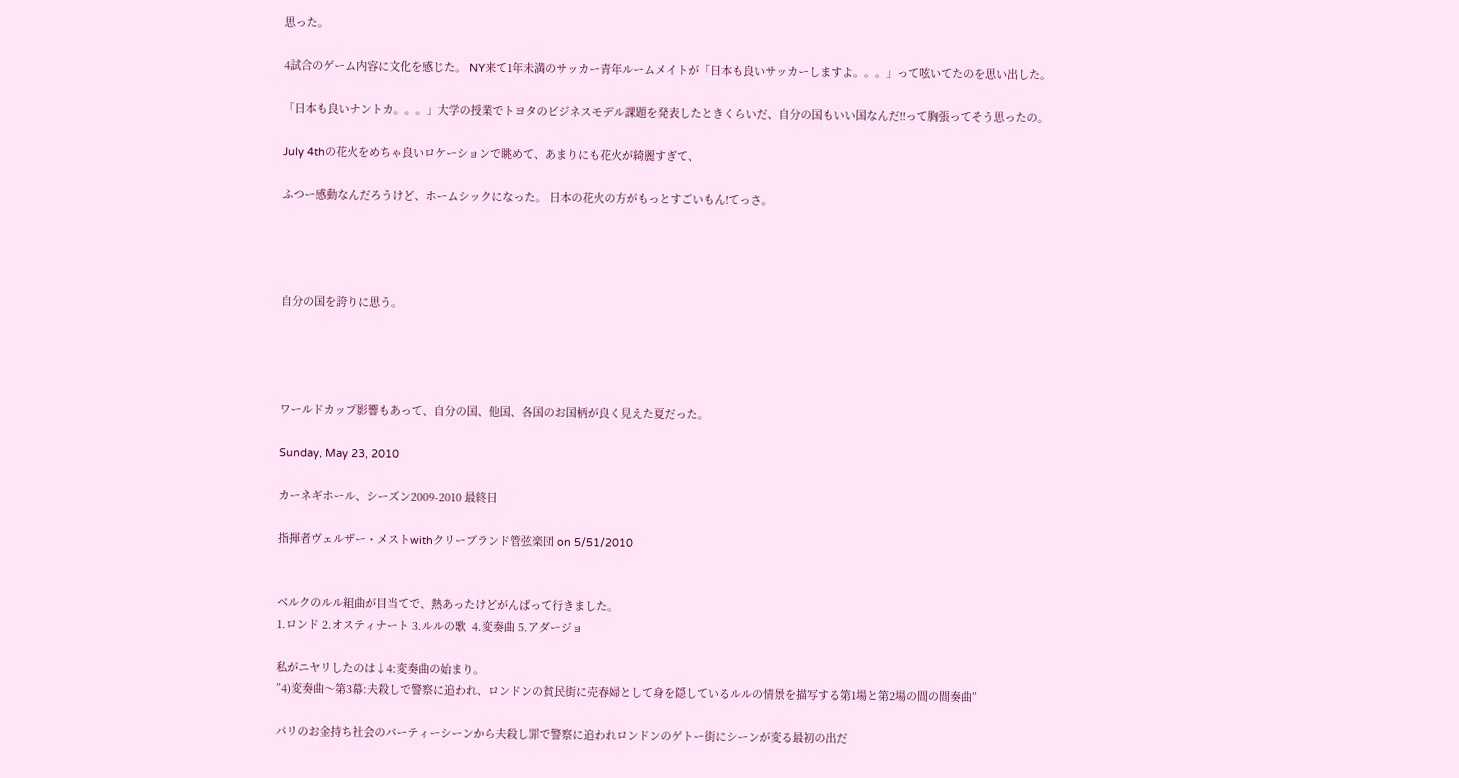思った。

4試合のゲーム内容に文化を感じた。 NY来て1年未満のサッカー青年ルームメイトが「日本も良いサッカーしますよ。。。」って呟いてたのを思い出した。

「日本も良いナントカ。。。」大学の授業でトヨタのビジネスモデル課題を発表したときくらいだ、自分の国もいい国なんだ!!って胸張ってそう思ったの。

July 4thの花火をめちゃ良いロケーションで眺めて、あまりにも花火が綺麗すぎて、

ふつー感動なんだろうけど、ホームシックになった。 日本の花火の方がもっとすごいもん!てっさ。




自分の国を誇りに思う。




ワールドカップ影響もあって、自分の国、他国、各国のお国柄が良く見えた夏だった。

Sunday, May 23, 2010

カーネギホール、シーズン2009-2010 最終日

指揮者ヴェルザー・メストwithクリーブランド管弦楽団 on 5/51/2010


ベルクのルル組曲が目当てで、熱あったけどがんばって行きました。
1.ロンド 2.オスティナート 3.ルルの歌  4.変奏曲 5.アダージョ

私がニヤリしたのは↓4:変奏曲の始まり。
”4)変奏曲〜第3幕:夫殺しで警察に追われ、ロンドンの貧民街に売春婦として身を隠しているルルの情景を描写する第1場と第2場の間の間奏曲”

パリのお金持ち社会のパーティーシーンから夫殺し罪で警察に追われロンドンのゲトー街にシーンが変る最初の出だ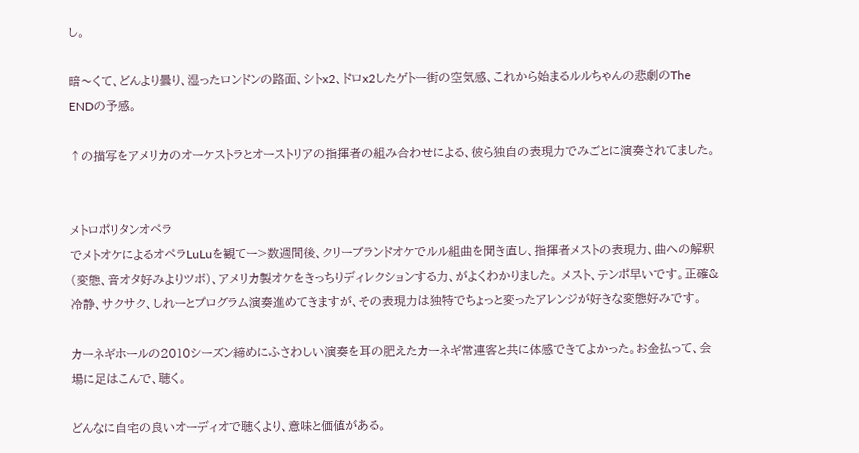し。

暗〜くて、どんより曇り、湿ったロンドンの路面、シトx2、ドロx2したゲトー街の空気感、これから始まるルルちゃんの悲劇のThe ENDの予感。

↑の描写をアメリカのオーケストラとオーストリアの指揮者の組み合わせによる、彼ら独自の表現力でみごとに演奏されてました。


メトロポリタンオペラ
でメトオケによるオペラLuLuを観てー>数週間後、クリーブランドオケでルル組曲を聞き直し、指揮者メストの表現力、曲への解釈(変態、音オタ好みよりツボ)、アメリカ製オケをきっちりディレクションする力、がよくわかりました。 メスト、テンポ早いです。正確&冷静、サクサク、しれーとプログラム演奏進めてきますが、その表現力は独特でちょっと変ったアレンジが好きな変態好みです。

カーネギホールの2010シーズン締めにふさわしい演奏を耳の肥えたカーネギ常連客と共に体感できてよかった。お金払って、会場に足はこんで、聴く。

どんなに自宅の良いオーディオで聴くより、意味と価値がある。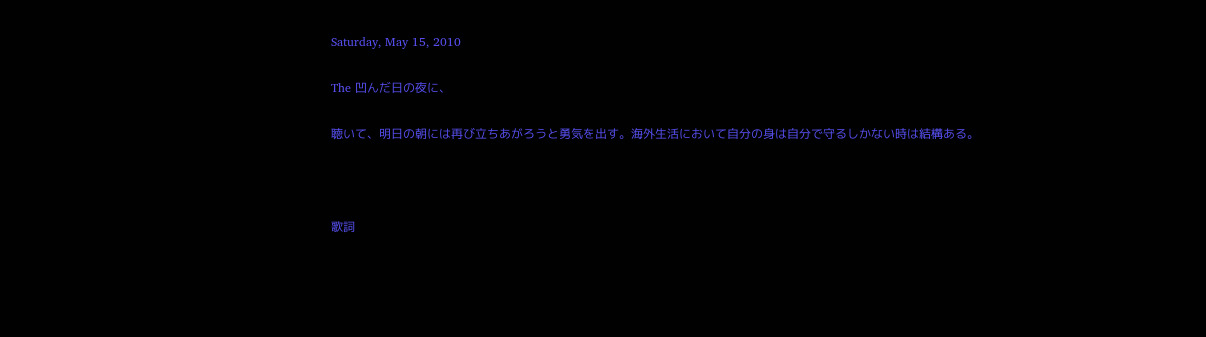Saturday, May 15, 2010

The 凹んだ日の夜に、

聴いて、明日の朝には再び立ちあがろうと勇気を出す。海外生活において自分の身は自分で守るしかない時は結構ある。



歌詞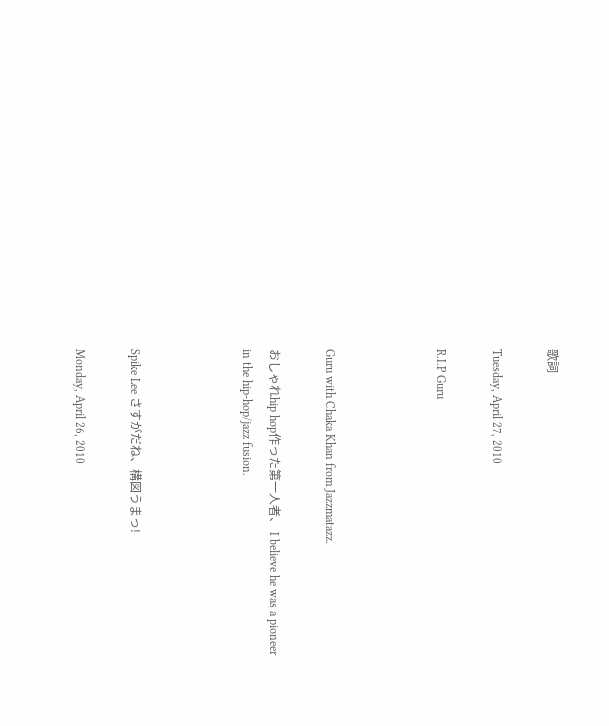歌詞

Tuesday, April 27, 2010

R.I.P Guru



Guru with Chaka Khan from Jazzmatazz.

おしゃれhip hop作った第一人者、 I believe he was a pioneer in the hip-hop/jazz fusion.



Spike Lee さすがだね、構図うまっ!

Monday, April 26, 2010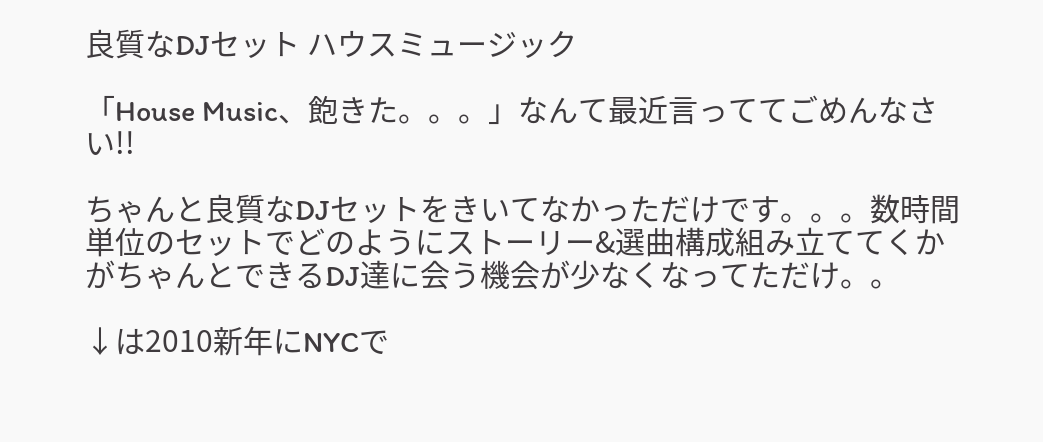良質なDJセット ハウスミュージック

「House Music、飽きた。。。」なんて最近言っててごめんなさい!!

ちゃんと良質なDJセットをきいてなかっただけです。。。数時間単位のセットでどのようにストーリー&選曲構成組み立ててくかがちゃんとできるDJ達に会う機会が少なくなってただけ。。

↓は2010新年にNYCで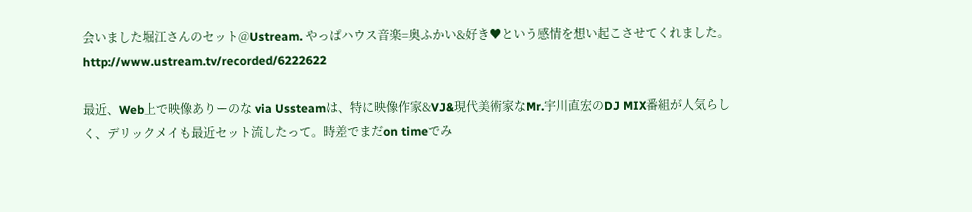会いました堀江さんのセット@Ustream. やっぱハウス音楽=奥ふかい&好き♥という感情を想い起こさせてくれました。
http://www.ustream.tv/recorded/6222622

最近、Web上で映像ありーのな via Ussteamは、特に映像作家&VJ&現代美術家なMr.宇川直宏のDJ MIX番組が人気らしく、デリックメイも最近セット流したって。時差でまだon timeでみ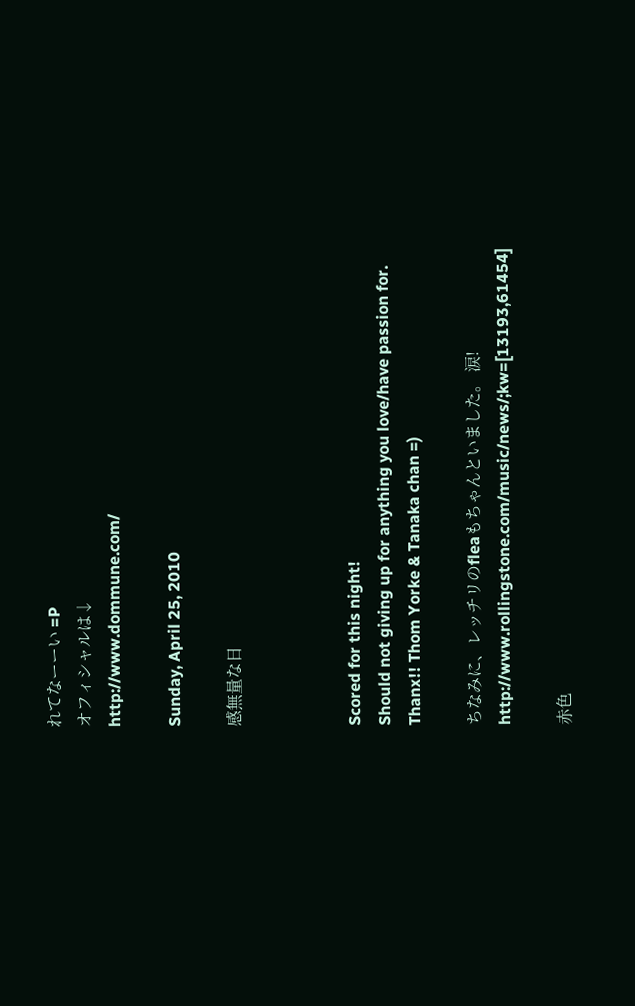れてなーーい =P
オフィシャルは↓
http://www.dommune.com/

Sunday, April 25, 2010

感無量な日



Scored for this night!
Should not giving up for anything you love/have passion for.
Thanx!! Thom Yorke & Tanaka chan =)

ちなみに、レッチリのfleaもちゃんといました。 涙!
http://www.rollingstone.com/music/news/;kw=[13193,61454]

赤色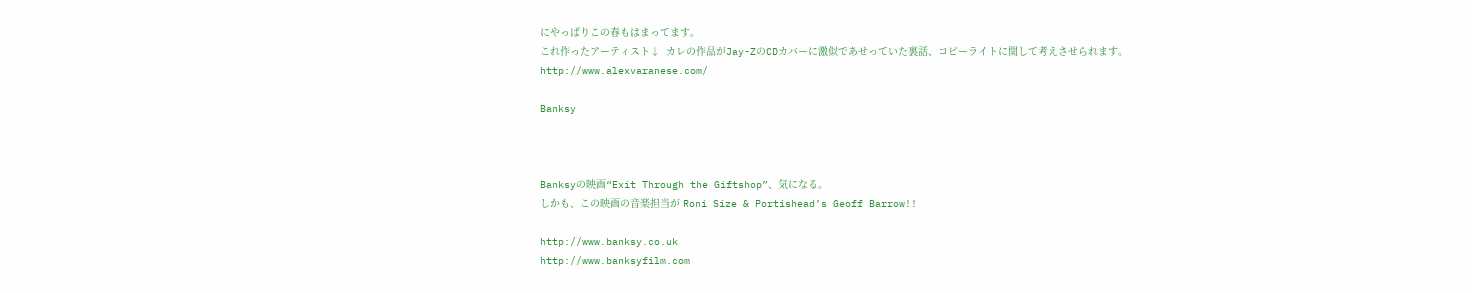にやっぱりこの春もはまってます。
これ作ったアーティスト↓  カレの作品がJay-ZのCDカバーに激似であせっていた裏話、コピーライトに関して考えさせられます。
http://www.alexvaranese.com/

Banksy



Banksyの映画“Exit Through the Giftshop”、気になる。
しかも、この映画の音楽担当が Roni Size & Portishead’s Geoff Barrow!!

http://www.banksy.co.uk
http://www.banksyfilm.com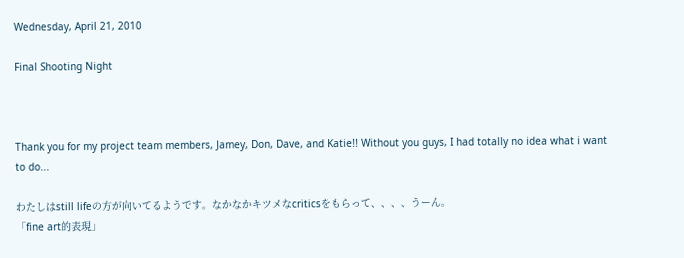Wednesday, April 21, 2010

Final Shooting Night



Thank you for my project team members, Jamey, Don, Dave, and Katie!! Without you guys, I had totally no idea what i want to do...

わたしはstill lifeの方が向いてるようです。なかなかキツメなcriticsをもらって、、、、うーん。
「fine art的表現」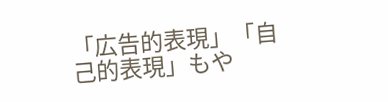「広告的表現」「自己的表現」もや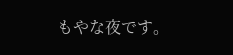もやな夜です。